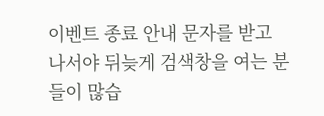이벤트 종료 안내 문자를 받고 나서야 뒤늦게 검색창을 여는 분들이 많습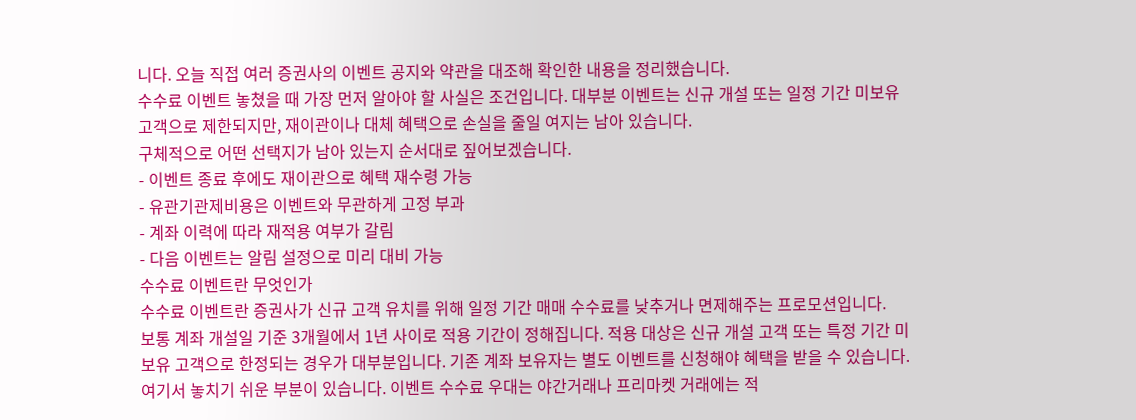니다. 오늘 직접 여러 증권사의 이벤트 공지와 약관을 대조해 확인한 내용을 정리했습니다.
수수료 이벤트 놓쳤을 때 가장 먼저 알아야 할 사실은 조건입니다. 대부분 이벤트는 신규 개설 또는 일정 기간 미보유 고객으로 제한되지만, 재이관이나 대체 혜택으로 손실을 줄일 여지는 남아 있습니다.
구체적으로 어떤 선택지가 남아 있는지 순서대로 짚어보겠습니다.
- 이벤트 종료 후에도 재이관으로 혜택 재수령 가능
- 유관기관제비용은 이벤트와 무관하게 고정 부과
- 계좌 이력에 따라 재적용 여부가 갈림
- 다음 이벤트는 알림 설정으로 미리 대비 가능
수수료 이벤트란 무엇인가
수수료 이벤트란 증권사가 신규 고객 유치를 위해 일정 기간 매매 수수료를 낮추거나 면제해주는 프로모션입니다.
보통 계좌 개설일 기준 3개월에서 1년 사이로 적용 기간이 정해집니다. 적용 대상은 신규 개설 고객 또는 특정 기간 미보유 고객으로 한정되는 경우가 대부분입니다. 기존 계좌 보유자는 별도 이벤트를 신청해야 혜택을 받을 수 있습니다.
여기서 놓치기 쉬운 부분이 있습니다. 이벤트 수수료 우대는 야간거래나 프리마켓 거래에는 적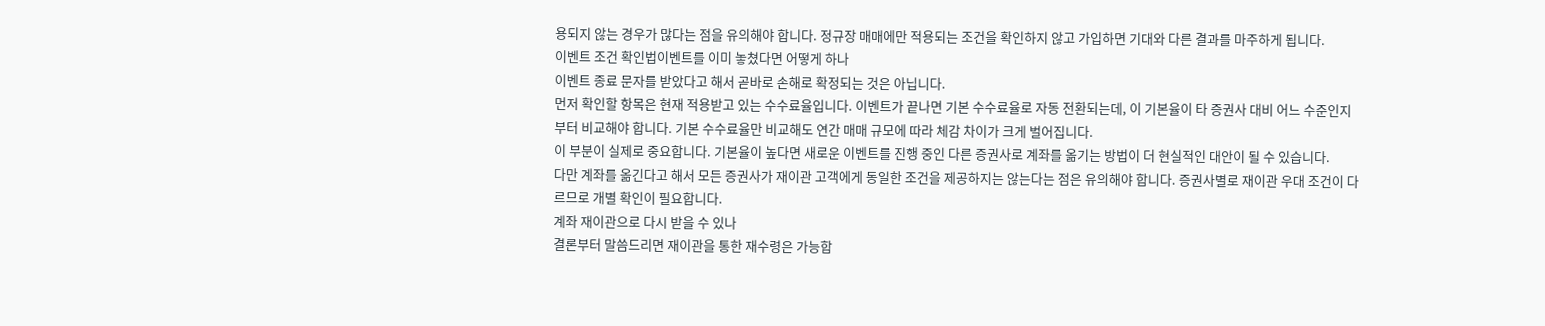용되지 않는 경우가 많다는 점을 유의해야 합니다. 정규장 매매에만 적용되는 조건을 확인하지 않고 가입하면 기대와 다른 결과를 마주하게 됩니다.
이벤트 조건 확인법이벤트를 이미 놓쳤다면 어떻게 하나
이벤트 종료 문자를 받았다고 해서 곧바로 손해로 확정되는 것은 아닙니다.
먼저 확인할 항목은 현재 적용받고 있는 수수료율입니다. 이벤트가 끝나면 기본 수수료율로 자동 전환되는데, 이 기본율이 타 증권사 대비 어느 수준인지부터 비교해야 합니다. 기본 수수료율만 비교해도 연간 매매 규모에 따라 체감 차이가 크게 벌어집니다.
이 부분이 실제로 중요합니다. 기본율이 높다면 새로운 이벤트를 진행 중인 다른 증권사로 계좌를 옮기는 방법이 더 현실적인 대안이 될 수 있습니다.
다만 계좌를 옮긴다고 해서 모든 증권사가 재이관 고객에게 동일한 조건을 제공하지는 않는다는 점은 유의해야 합니다. 증권사별로 재이관 우대 조건이 다르므로 개별 확인이 필요합니다.
계좌 재이관으로 다시 받을 수 있나
결론부터 말씀드리면 재이관을 통한 재수령은 가능합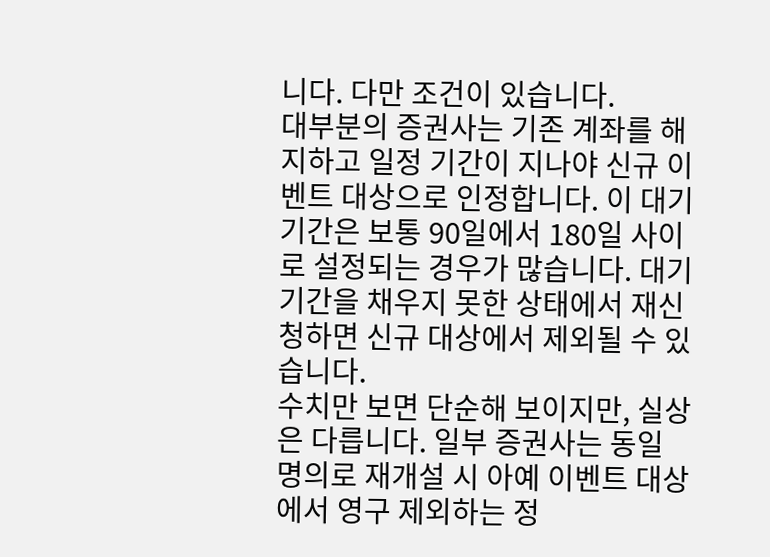니다. 다만 조건이 있습니다.
대부분의 증권사는 기존 계좌를 해지하고 일정 기간이 지나야 신규 이벤트 대상으로 인정합니다. 이 대기 기간은 보통 90일에서 180일 사이로 설정되는 경우가 많습니다. 대기 기간을 채우지 못한 상태에서 재신청하면 신규 대상에서 제외될 수 있습니다.
수치만 보면 단순해 보이지만, 실상은 다릅니다. 일부 증권사는 동일 명의로 재개설 시 아예 이벤트 대상에서 영구 제외하는 정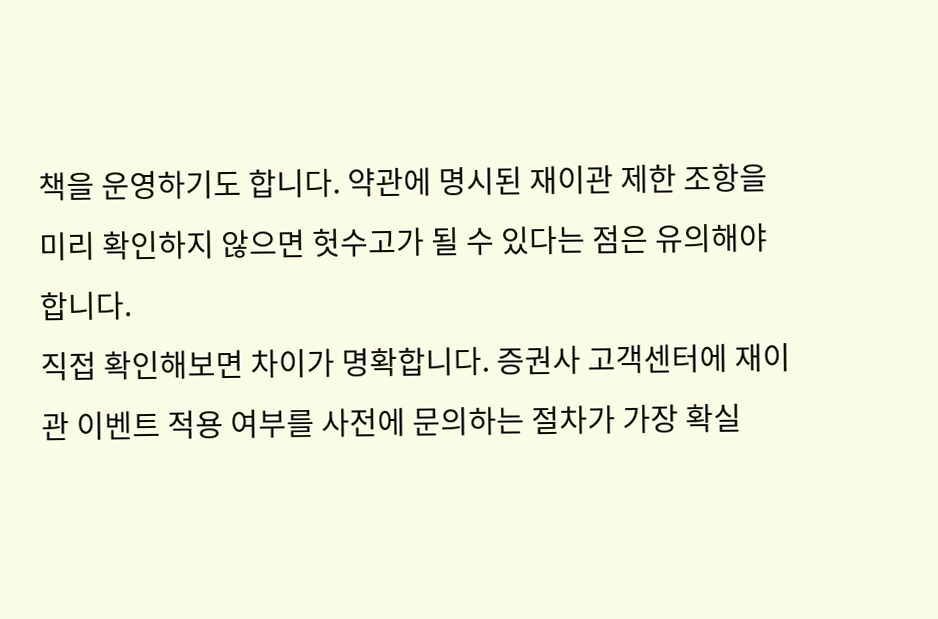책을 운영하기도 합니다. 약관에 명시된 재이관 제한 조항을 미리 확인하지 않으면 헛수고가 될 수 있다는 점은 유의해야 합니다.
직접 확인해보면 차이가 명확합니다. 증권사 고객센터에 재이관 이벤트 적용 여부를 사전에 문의하는 절차가 가장 확실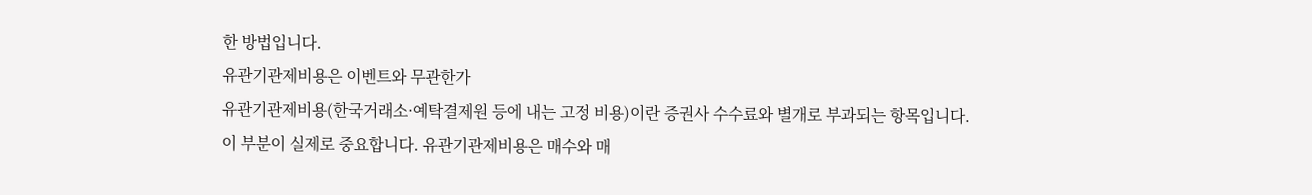한 방법입니다.
유관기관제비용은 이벤트와 무관한가
유관기관제비용(한국거래소·예탁결제원 등에 내는 고정 비용)이란 증권사 수수료와 별개로 부과되는 항목입니다.
이 부분이 실제로 중요합니다. 유관기관제비용은 매수와 매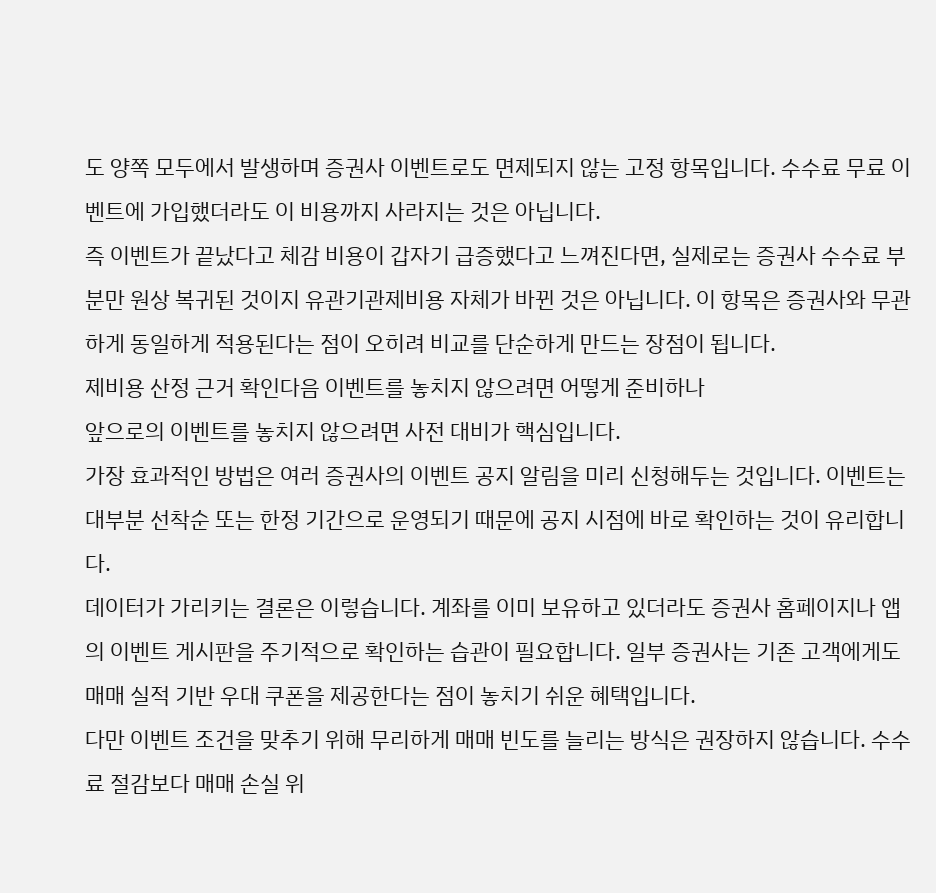도 양쪽 모두에서 발생하며 증권사 이벤트로도 면제되지 않는 고정 항목입니다. 수수료 무료 이벤트에 가입했더라도 이 비용까지 사라지는 것은 아닙니다.
즉 이벤트가 끝났다고 체감 비용이 갑자기 급증했다고 느껴진다면, 실제로는 증권사 수수료 부분만 원상 복귀된 것이지 유관기관제비용 자체가 바뀐 것은 아닙니다. 이 항목은 증권사와 무관하게 동일하게 적용된다는 점이 오히려 비교를 단순하게 만드는 장점이 됩니다.
제비용 산정 근거 확인다음 이벤트를 놓치지 않으려면 어떻게 준비하나
앞으로의 이벤트를 놓치지 않으려면 사전 대비가 핵심입니다.
가장 효과적인 방법은 여러 증권사의 이벤트 공지 알림을 미리 신청해두는 것입니다. 이벤트는 대부분 선착순 또는 한정 기간으로 운영되기 때문에 공지 시점에 바로 확인하는 것이 유리합니다.
데이터가 가리키는 결론은 이렇습니다. 계좌를 이미 보유하고 있더라도 증권사 홈페이지나 앱의 이벤트 게시판을 주기적으로 확인하는 습관이 필요합니다. 일부 증권사는 기존 고객에게도 매매 실적 기반 우대 쿠폰을 제공한다는 점이 놓치기 쉬운 혜택입니다.
다만 이벤트 조건을 맞추기 위해 무리하게 매매 빈도를 늘리는 방식은 권장하지 않습니다. 수수료 절감보다 매매 손실 위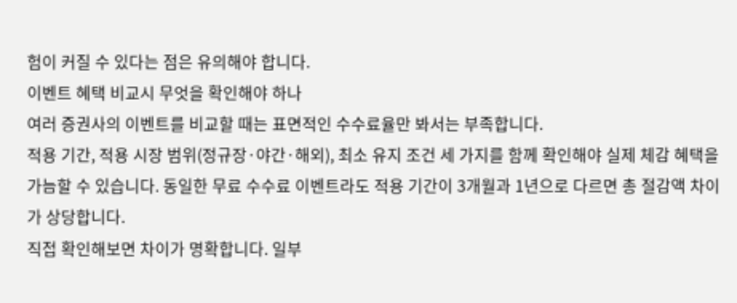험이 커질 수 있다는 점은 유의해야 합니다.
이벤트 혜택 비교시 무엇을 확인해야 하나
여러 증권사의 이벤트를 비교할 때는 표면적인 수수료율만 봐서는 부족합니다.
적용 기간, 적용 시장 범위(정규장·야간·해외), 최소 유지 조건 세 가지를 함께 확인해야 실제 체감 혜택을 가늠할 수 있습니다. 동일한 무료 수수료 이벤트라도 적용 기간이 3개월과 1년으로 다르면 총 절감액 차이가 상당합니다.
직접 확인해보면 차이가 명확합니다. 일부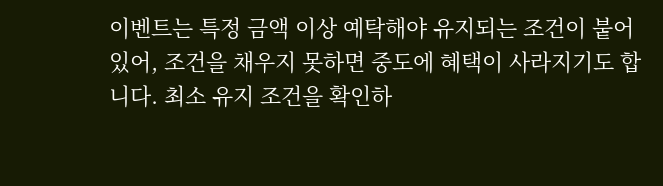이벤트는 특정 금액 이상 예탁해야 유지되는 조건이 붙어 있어, 조건을 채우지 못하면 중도에 혜택이 사라지기도 합니다. 최소 유지 조건을 확인하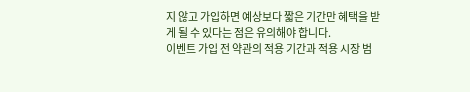지 않고 가입하면 예상보다 짧은 기간만 혜택을 받게 될 수 있다는 점은 유의해야 합니다.
이벤트 가입 전 약관의 적용 기간과 적용 시장 범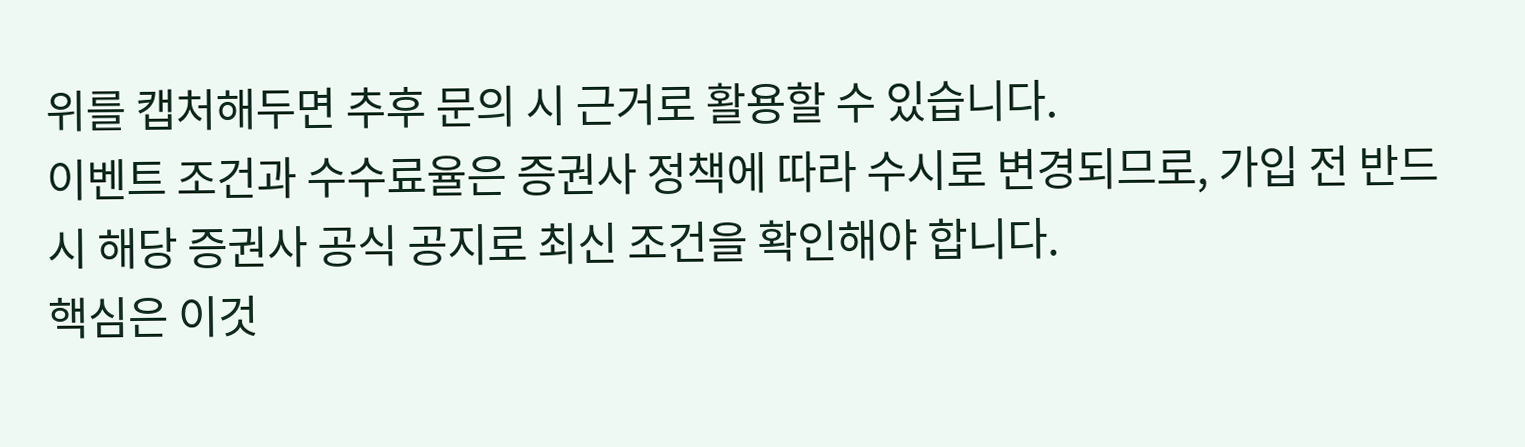위를 캡처해두면 추후 문의 시 근거로 활용할 수 있습니다.
이벤트 조건과 수수료율은 증권사 정책에 따라 수시로 변경되므로, 가입 전 반드시 해당 증권사 공식 공지로 최신 조건을 확인해야 합니다.
핵심은 이것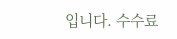입니다. 수수료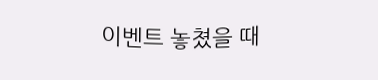이벤트 놓쳤을 때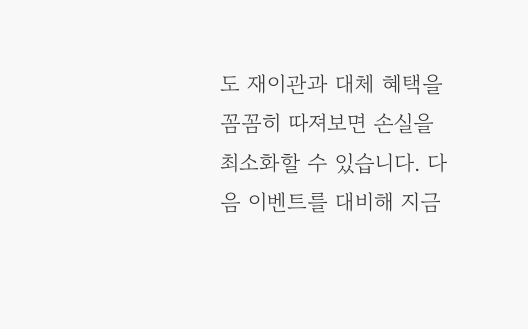도 재이관과 대체 혜택을 꼼꼼히 따져보면 손실을 최소화할 수 있습니다. 다음 이벤트를 대비해 지금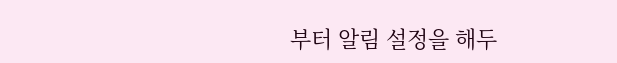부터 알림 설정을 해두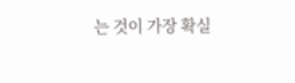는 것이 가장 확실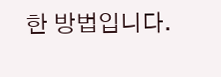한 방법입니다.